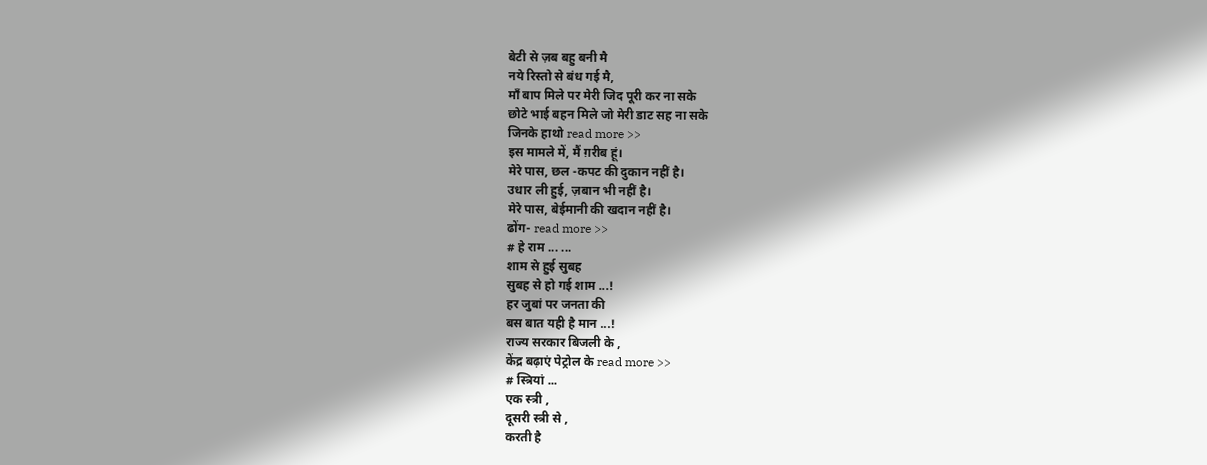बेटी से ज़ब बहु बनी मै
नये रिस्तो से बंध गई मै,
माँ बाप मिले पर मेरी जिद पूरी कर ना सके
छोटे भाई बहन मिले जो मेरी डाट सह ना सके
जिनके हाथो read more >>
इस मामले में, मैं ग़रीब हूं।
मेरे पास, छल -कपट की दुकान नहीं है।
उधार ली हुई, ज़बान भी नहीं है।
मेरे पास, बेईमानी की खदान नहीं है।
ढोंग- read more >>
# हे राम ... ...
शाम से हुई सुबह
सुबह से हो गई शाम ...!
हर जुबां पर जनता की
बस बात यही है मान ...!
राज्य सरकार बिजली के ,
केंद्र बढ़ाएं पेट्रोल के read more >>
# स्त्रियां ...
एक स्त्री ,
दूसरी स्त्री से ,
करती है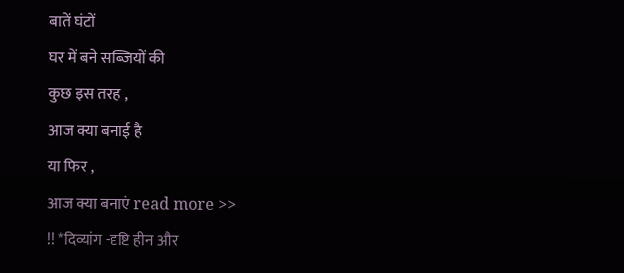बातें घंटों
घर में बने सब्जियों की
कुछ इस तरह ,
आज क्या बनाई है
या फिर ,
आज क्या बनाएं read more >>
!! *दिव्यांग -दृष्टि हीन और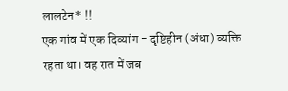लालटेन* !!
एक गांव में एक दिव्यांग - दृष्टिहीन (अंधा) व्यक्ति रहता था। वह रात में जब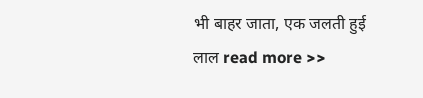भी बाहर जाता, एक जलती हुई लाल read more >>